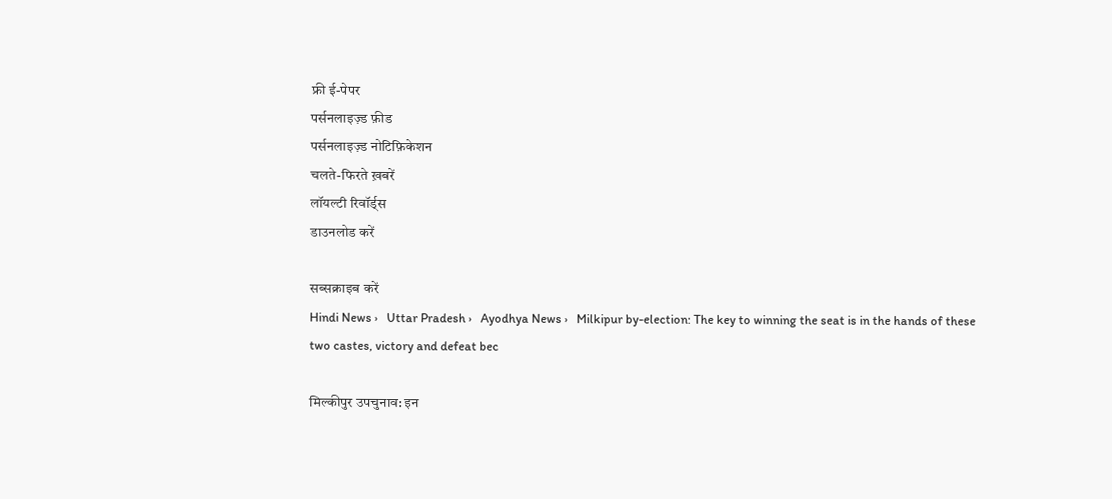फ्री ई-पेपर
पर्सनलाइज़्ड फ़ीड
पर्सनलाइज़्ड नोटिफ़िकेशन
चलते-फिरते ख़बरें
लॉयल्टी रिवॉर्ड्स
डाउनलोड करें

सब्सक्राइब करें
Hindi News ›   Uttar Pradesh ›   Ayodhya News ›   Milkipur by-election: The key to winning the seat is in the hands of these two castes, victory and defeat bec

मिल्कीपुर उपचुनाव: इन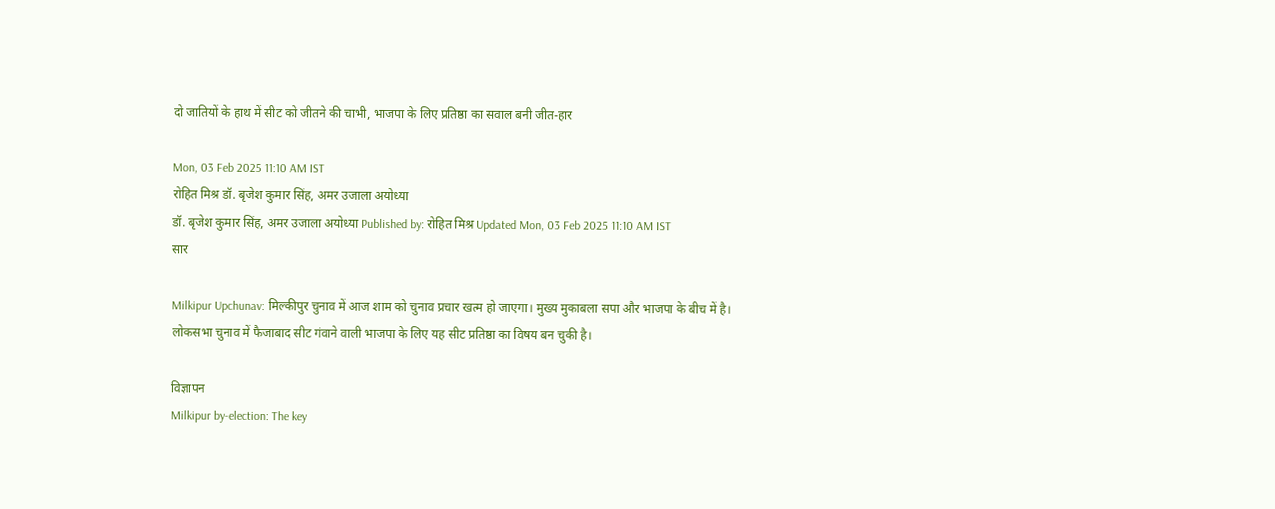दो जातियों के हाथ में सीट को जीतने की चाभी, भाजपा के लिए प्रतिष्ठा का सवाल बनी जीत-हार

Mon, 03 Feb 2025 11:10 AM IST
रोहित मिश्र डॉ. बृजेश कुमार सिंह, अमर उजाला अयोध्या
डॉ. बृजेश कुमार सिंह, अमर उजाला अयोध्या Published by: रोहित मिश्र Updated Mon, 03 Feb 2025 11:10 AM IST
सार

Milkipur Upchunav: मिल्कीपुर चुनाव में आज शाम को चुनाव प्रचार खत्म हो जाएगा। मुख्य मुकाबला सपा और भाजपा के बीच में है। लोकसभा चुनाव में फैजाबाद सीट गंवाने वाली भाजपा के लिए यह सीट प्रतिष्ठा का विषय बन चुकी है।

विज्ञापन
Milkipur by-election: The key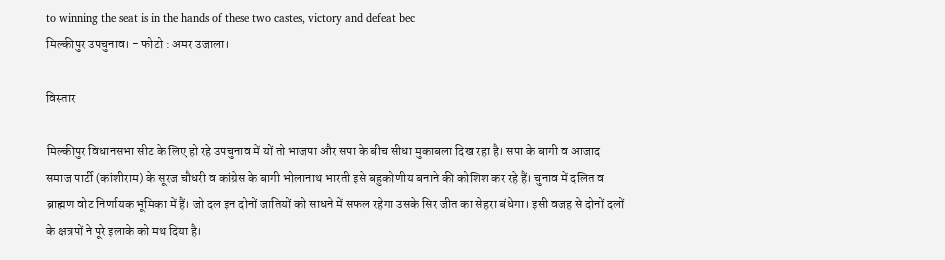to winning the seat is in the hands of these two castes, victory and defeat bec
मिल्कीपुर उपचुनाव। - फोटो : अमर उजाला।

विस्तार

मिल्कीपुर विधानसभा सीट के लिए हो रहे उपचुनाव में यों तो भाजपा और सपा के बीच सीधा मुकाबला दिख रहा है। सपा के बागी व आजाद समाज पार्टी (कांशीराम) के सूरज चौधरी व कांग्रेस के बागी भोलानाथ भारती इसे बहुकोणीय बनाने की कोशिश कर रहे हैं। चुनाव में दलित व ब्राह्मण वोट निर्णायक भूमिका में हैं। जो दल इन दोनों जातियों को साधने में सफल रहेगा उसके सिर जीत का सेहरा बंधेगा। इसी वजह से दोनों दलों के क्षत्रपों ने पूरे इलाके को मथ दिया है।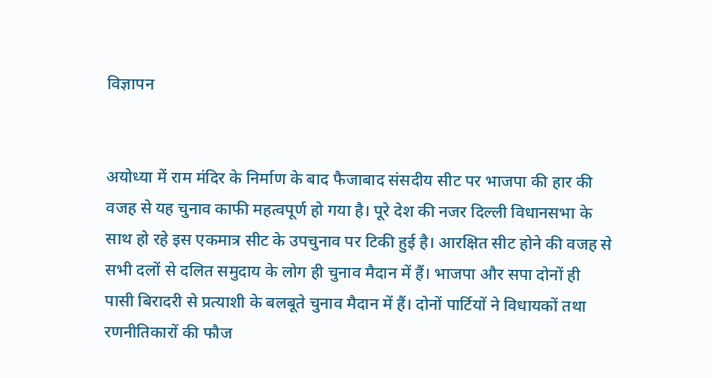विज्ञापन


अयोध्या में राम मंदिर के निर्माण के बाद फैजाबाद संसदीय सीट पर भाजपा की हार की वजह से यह चुनाव काफी महत्वपूर्ण हो गया है। पूरे देश की नजर दिल्ली विधानसभा के साथ हो रहे इस एकमात्र सीट के उपचुनाव पर टिकी हुई है। आरक्षित सीट होने की वजह से सभी दलों से दलित समुदाय के लोग ही चुनाव मैदान में हैं। भाजपा और सपा दोनों ही पासी बिरादरी से प्रत्याशी के बलबूते चुनाव मैदान में हैं। दोनों पार्टियों ने विधायकों तथा रणनीतिकारों की फौज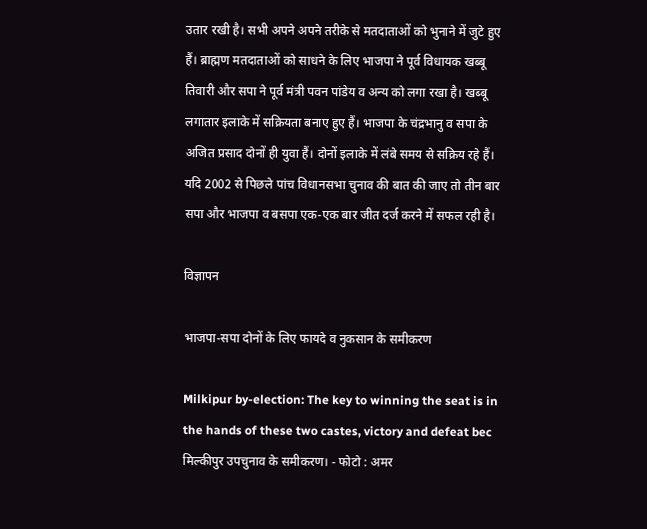उतार रखी है। सभी अपने अपने तरीके से मतदाताओं को भुनाने में जुटे हुए हैं। ब्राह्मण मतदाताओं को साधने के लिए भाजपा ने पूर्व विधायक खब्बू तिवारी और सपा ने पूर्व मंत्री पवन पांडेय व अन्य को लगा रखा है। खब्बू लगातार इलाके में सक्रियता बनाए हुए हैं। भाजपा के चंद्रभानु व सपा के अजित प्रसाद दोनों ही युवा हैं। दोनों इलाके में लंबे समय से सक्रिय रहे हैं। यदि 2002 से पिछले पांच विधानसभा चुनाव की बात की जाए तो तीन बार सपा और भाजपा व बसपा एक-एक बार जीत दर्ज करने में सफल रही है।

विज्ञापन

भाजपा-सपा दोनों के लिए फायदे व नुकसान के समीकरण

Milkipur by-election: The key to winning the seat is in the hands of these two castes, victory and defeat bec
मिल्कीपुर उपचुनाव के समीकरण। - फोटो : अमर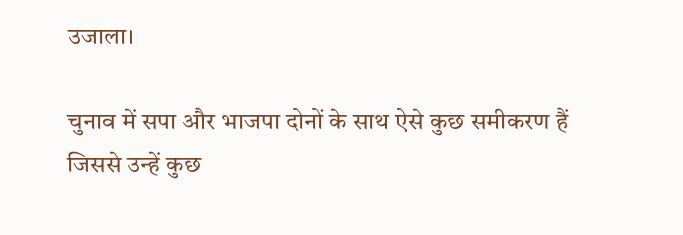उजाला।

चुनाव में सपा और भाजपा दोनों के साथ ऐसे कुछ समीकरण हैं जिससे उन्हें कुछ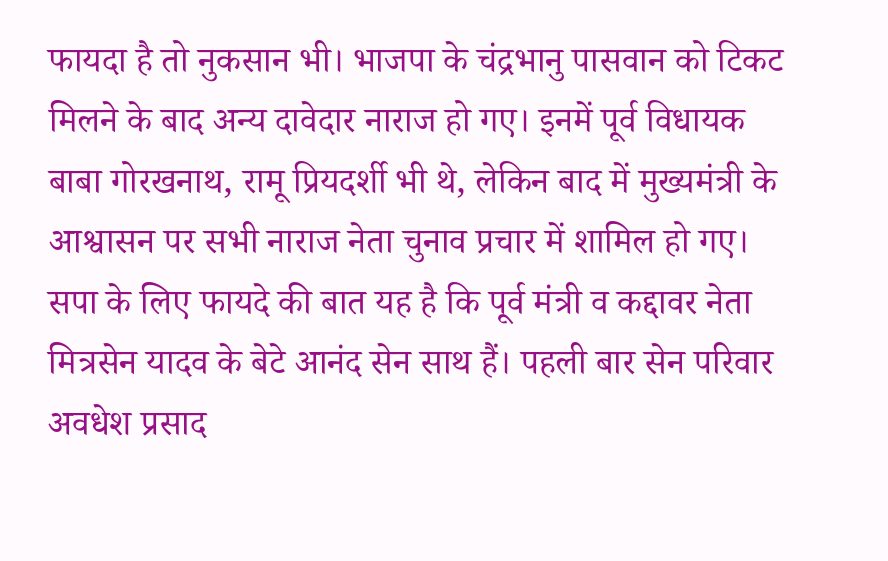फायदा है तो नुकसान भी। भाजपा के चंद्रभानु पासवान को टिकट मिलने के बाद अन्य दावेदार नाराज हो गए। इनमें पूर्व विधायक बाबा गोरखनाथ, रामू प्रियदर्शी भी थे, लेकिन बाद में मुख्यमंत्री के आश्वासन पर सभी नाराज नेता चुनाव प्रचार में शामिल हो गए। सपा के लिए फायदे की बात यह है कि पूर्व मंत्री व कद्दावर नेता मित्रसेन यादव के बेटे आनंद सेन साथ हैं। पहली बार सेन परिवार अवधेश प्रसाद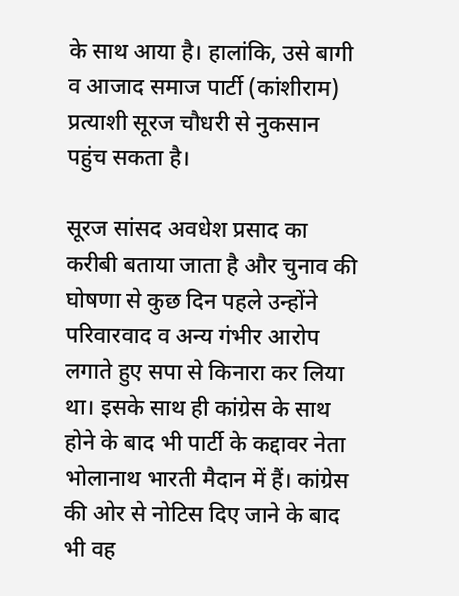के साथ आया है। हालांकि, उसे बागी व आजाद समाज पार्टी (कांशीराम) प्रत्याशी सूरज चौधरी से नुकसान पहुंच सकता है।

सूरज सांसद अवधेश प्रसाद का करीबी बताया जाता है और चुनाव की घोषणा से कुछ दिन पहले उन्होंने परिवारवाद व अन्य गंभीर आरोप लगाते हुए सपा से किनारा कर लिया था। इसके साथ ही कांग्रेस के साथ होने के बाद भी पार्टी के कद्दावर नेता भोलानाथ भारती मैदान में हैं। कांग्रेस की ओर से नोटिस दिए जाने के बाद भी वह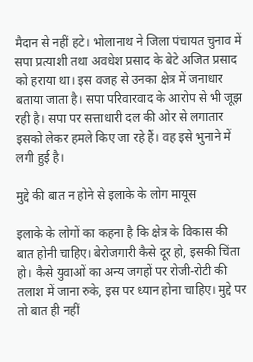मैदान से नहीं हटे। भोलानाथ ने जिला पंचायत चुनाव में सपा प्रत्याशी तथा अवधेश प्रसाद के बेटे अजित प्रसाद को हराया था। इस वजह से उनका क्षेत्र में जनाधार बताया जाता है। सपा परिवारवाद के आरोप से भी जूझ रही है। सपा पर सत्ताधारी दल की ओर से लगातार इसको लेकर हमले किए जा रहे हैं। वह इसे भुनाने में लगी हुई है।

मुद्दे की बात न होने से इलाके के लोग मायूस

इलाके के लोगों का कहना है कि क्षेत्र के विकास की बात होनी चाहिए। बेरोजगारी कैसे दूर हो, इसकी चिंता हो। कैसे युवाओं का अन्य जगहों पर रोजी-रोटी की तलाश में जाना रुके, इस पर ध्यान होना चाहिए। मुद्दे पर तो बात ही नहीं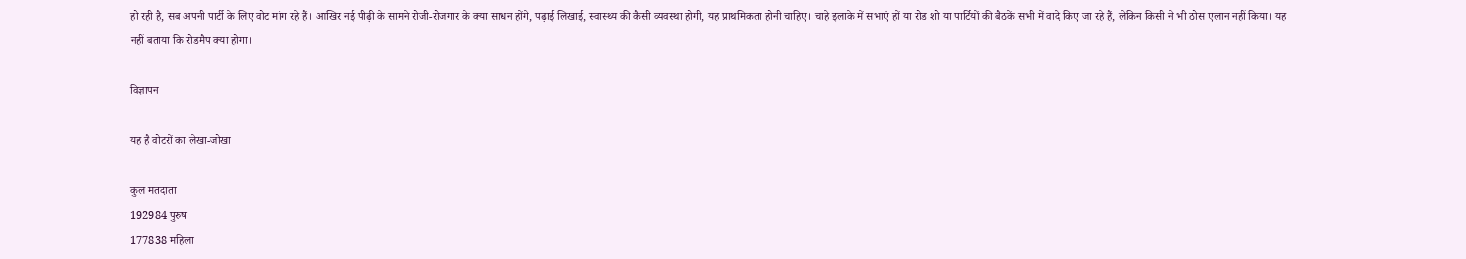हो रही है, सब अपनी पार्टी के लिए वोट मांग रहे हैं। आखिर नई पीढ़ी के सामने रोजी-रोजगार के क्या साधन होंगे, पढ़ाई लिखाई, स्वास्थ्य की कैसी व्यवस्था होगी, यह प्राथमिकता होनी चाहिए। चाहे इलाके में सभाएं हों या रोड शो या पार्टियों की बैठकें सभी में वादे किए जा रहे हैं, लेकिन किसी ने भी ठोस एलान नहीं किया। यह नहीं बताया कि रोडमैप क्या होगा।

विज्ञापन

यह है वोटरों का लेखा-जोखा

कुल मतदाता
192984 पुरुष
177838 महिला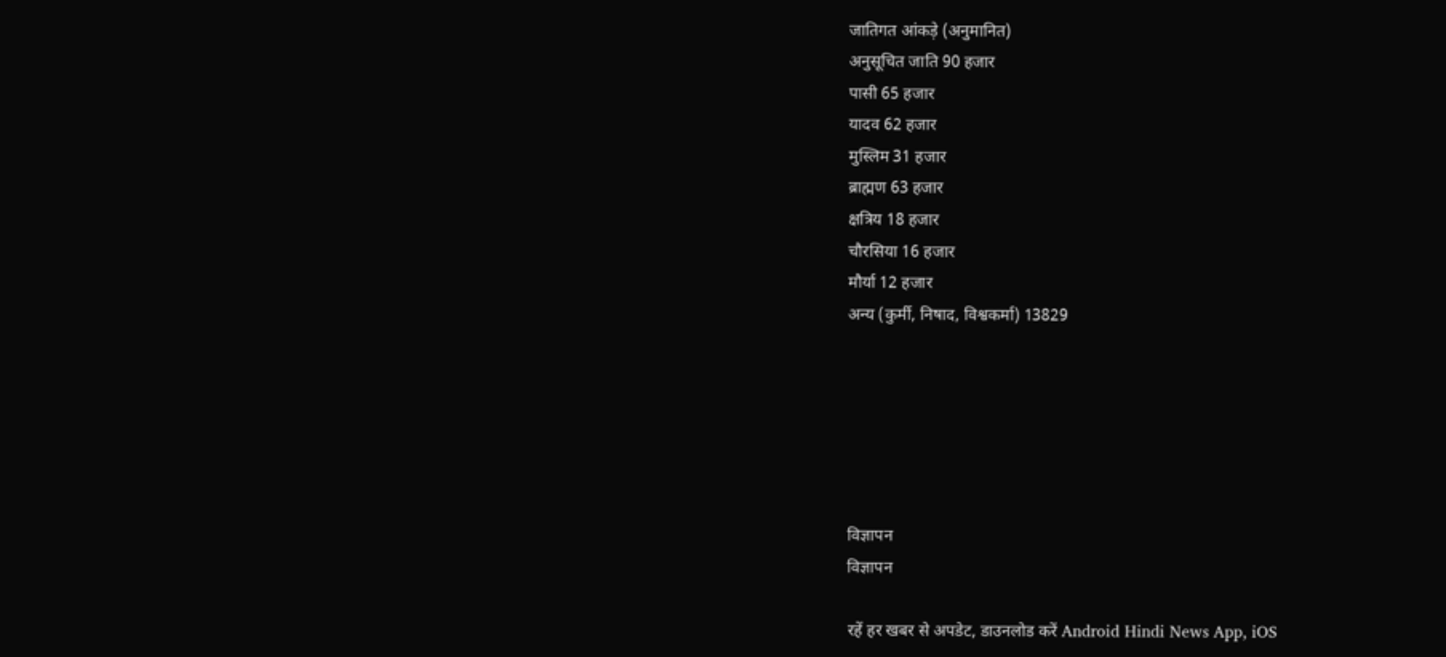जातिगत आंकड़े (अनुमानित)
अनुसूचित जाति 90 हजार
पासी 65 हजार
यादव 62 हजार
मुस्लिम 31 हजार
ब्राह्मण 63 हजार
क्षत्रिय 18 हजार
चौरसिया 16 हजार
मौर्या 12 हजार
अन्य (कुर्मी, निषाद, विश्वकर्मा) 13829






विज्ञापन
विज्ञापन

रहें हर खबर से अपडेट, डाउनलोड करें Android Hindi News App, iOS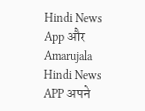Hindi News App और Amarujala Hindi News APP अपने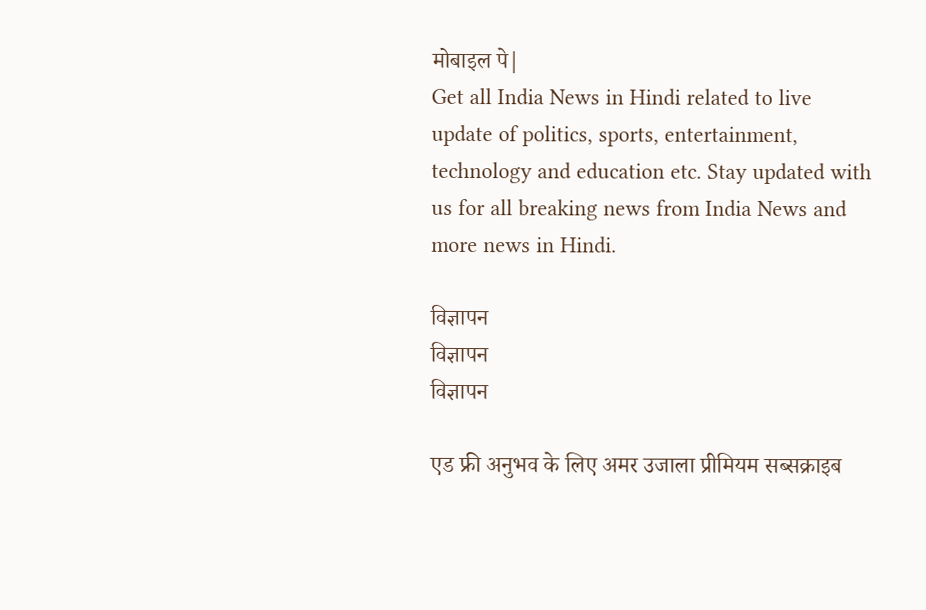मोबाइल पे|
Get all India News in Hindi related to live update of politics, sports, entertainment, technology and education etc. Stay updated with us for all breaking news from India News and more news in Hindi.

विज्ञापन
विज्ञापन
विज्ञापन

एड फ्री अनुभव के लिए अमर उजाला प्रीमियम सब्सक्राइब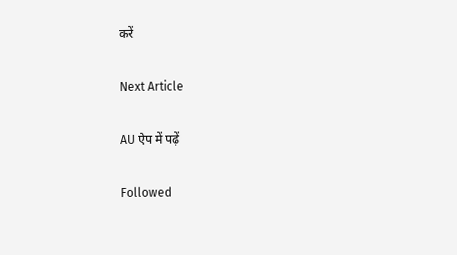करें

Next Article

AU ऐप में पढ़ें

Followed